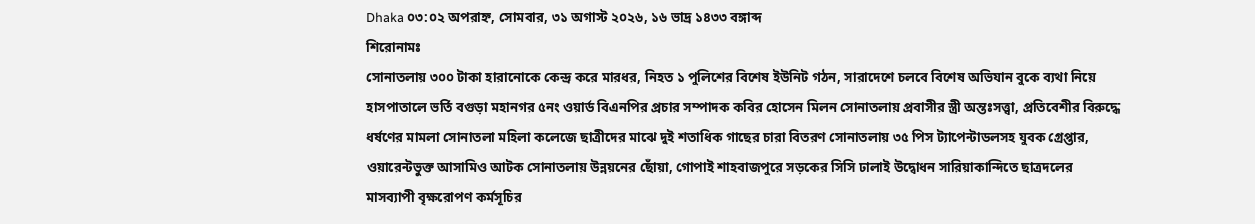Dhaka ০৩:০২ অপরাহ্ন, সোমবার, ৩১ অগাস্ট ২০২৬, ১৬ ভাদ্র ১৪৩৩ বঙ্গাব্দ
শিরোনামঃ
সোনাতলায় ৩০০ টাকা হারানোকে কেন্দ্র করে মারধর, নিহত ১ পুলিশের বিশেষ ইউনিট গঠন, সারাদেশে চলবে বিশেষ অভিযান বুকে ব্যথা নিয়ে হাসপাতালে ভর্তি বগুড়া মহানগর ৫নং ওয়ার্ড বিএনপির প্রচার সম্পাদক কবির হোসেন মিলন সোনাতলায় প্রবাসীর স্ত্রী অন্তঃসত্ত্বা, প্রতিবেশীর বিরুদ্ধে ধর্ষণের মামলা সোনাতলা মহিলা কলেজে ছাত্রীদের মাঝে দুই শতাধিক গাছের চারা বিতরণ সোনাতলায় ৩৫ পিস ট্যাপেন্টাডলসহ যুবক গ্রেপ্তার, ওয়ারেন্টভুক্ত আসামিও আটক সোনাতলায় উন্নয়নের ছোঁয়া, গোপাই শাহবাজপুরে সড়কের সিসি ঢালাই উদ্বোধন সারিয়াকান্দিতে ছাত্রদলের মাসব্যাপী বৃক্ষরোপণ কর্মসূচির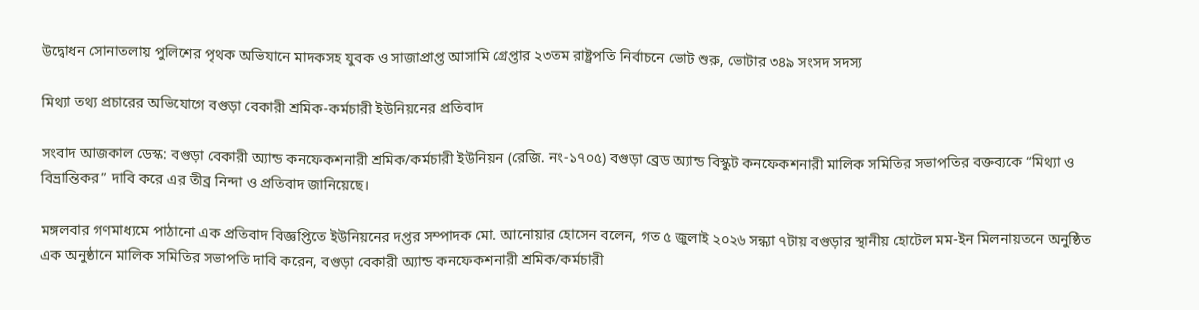উদ্বোধন সোনাতলায় পুলিশের পৃথক অভিযানে মাদকসহ যুবক ও সাজাপ্রাপ্ত আসামি গ্রেপ্তার ২৩তম রাষ্ট্রপতি নির্বাচনে ভোট শুরু, ভোটার ৩৪৯ সংসদ সদস্য

মিথ্যা তথ্য প্রচারের অভিযোগে বগুড়া বেকারী শ্রমিক-কর্মচারী ইউনিয়নের প্রতিবাদ

সংবাদ আজকাল ডেস্ক: বগুড়া বেকারী অ্যান্ড কনফেকশনারী শ্রমিক/কর্মচারী ইউনিয়ন (রেজি. নং-১৭০৫) বগুড়া ব্রেড অ্যান্ড বিস্কুট কনফেকশনারী মালিক সমিতির সভাপতির বক্তব্যকে “মিথ্যা ও বিভ্রান্তিকর” দাবি করে এর তীব্র নিন্দা ও প্রতিবাদ জানিয়েছে।

মঙ্গলবার গণমাধ্যমে পাঠানো এক প্রতিবাদ বিজ্ঞপ্তিতে ইউনিয়নের দপ্তর সম্পাদক মো. আনোয়ার হোসেন বলেন, গত ৫ জুলাই ২০২৬ সন্ধ্যা ৭টায় বগুড়ার স্থানীয় হোটেল মম-ইন মিলনায়তনে অনুষ্ঠিত এক অনুষ্ঠানে মালিক সমিতির সভাপতি দাবি করেন, বগুড়া বেকারী অ্যান্ড কনফেকশনারী শ্রমিক/কর্মচারী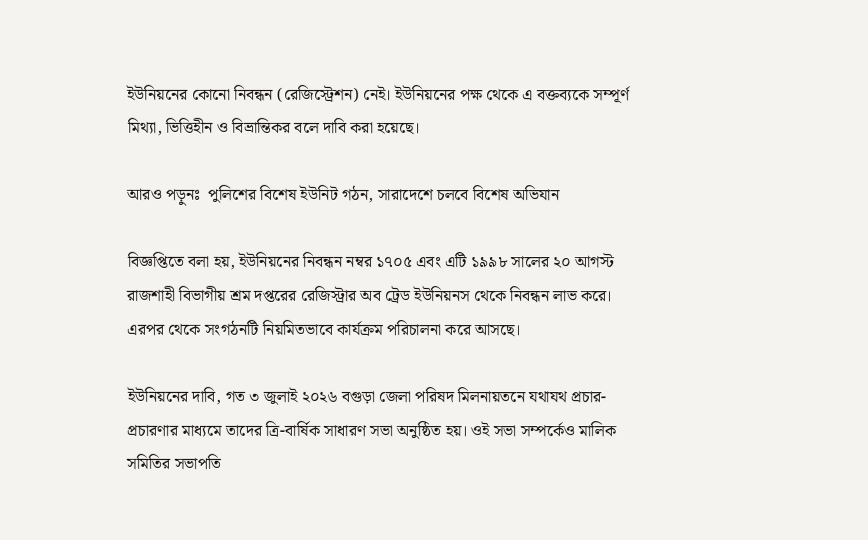ইউনিয়নের কোনো নিবন্ধন (রেজিস্ট্রেশন) নেই। ইউনিয়নের পক্ষ থেকে এ বক্তব্যকে সম্পূর্ণ মিথ্যা, ভিত্তিহীন ও বিভ্রান্তিকর বলে দাবি করা হয়েছে।

আরও পড়ুনঃ  পুলিশের বিশেষ ইউনিট গঠন, সারাদেশে চলবে বিশেষ অভিযান

বিজ্ঞপ্তিতে বলা হয়, ইউনিয়নের নিবন্ধন নম্বর ১৭০৫ এবং এটি ১৯৯৮ সালের ২০ আগস্ট রাজশাহী বিভাগীয় শ্রম দপ্তরের রেজিস্ট্রার অব ট্রেড ইউনিয়নস থেকে নিবন্ধন লাভ করে। এরপর থেকে সংগঠনটি নিয়মিতভাবে কার্যক্রম পরিচালনা করে আসছে।

ইউনিয়নের দাবি, গত ৩ জুলাই ২০২৬ বগুড়া জেলা পরিষদ মিলনায়তনে যথাযথ প্রচার-প্রচারণার মাধ্যমে তাদের ত্রি-বার্ষিক সাধারণ সভা অনুষ্ঠিত হয়। ওই সভা সম্পর্কেও মালিক সমিতির সভাপতি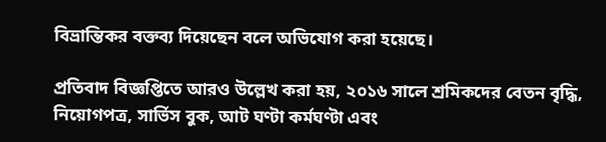বিভ্রান্তিকর বক্তব্য দিয়েছেন বলে অভিযোগ করা হয়েছে।

প্রতিবাদ বিজ্ঞপ্তিতে আরও উল্লেখ করা হয়, ২০১৬ সালে শ্রমিকদের বেতন বৃদ্ধি, নিয়োগপত্র, সার্ভিস বুক, আট ঘণ্টা কর্মঘণ্টা এবং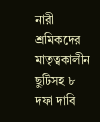নারী শ্রমিকদের মাতৃত্বকালীন ছুটিসহ ৮ দফা দাবি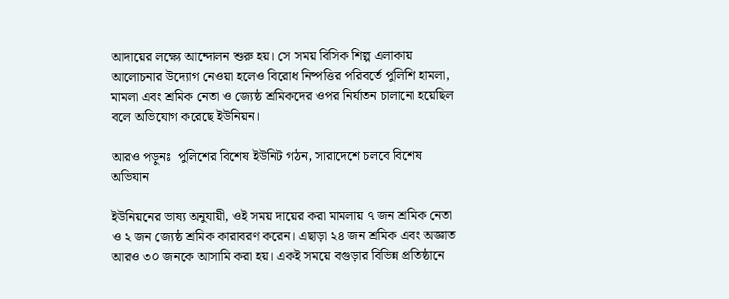আদায়ের লক্ষ্যে আন্দোলন শুরু হয়। সে সময় বিসিক শিল্প এলাকায় আলোচনার উদ্যোগ নেওয়া হলেও বিরোধ নিষ্পত্তির পরিবর্তে পুলিশি হামলা, মামলা এবং শ্রমিক নেতা ও জ্যেষ্ঠ শ্রমিকদের ওপর নির্যাতন চালানো হয়েছিল বলে অভিযোগ করেছে ইউনিয়ন।

আরও পড়ুনঃ  পুলিশের বিশেষ ইউনিট গঠন, সারাদেশে চলবে বিশেষ অভিযান

ইউনিয়নের ভাষ্য অনুযায়ী, ওই সময় দায়ের করা মামলায় ৭ জন শ্রমিক নেতা ও ২ জন জ্যেষ্ঠ শ্রমিক কারাবরণ করেন। এছাড়া ২৪ জন শ্রমিক এবং অজ্ঞাত আরও ৩০ জনকে আসামি করা হয়। একই সময়ে বগুড়ার বিভিন্ন প্রতিষ্ঠানে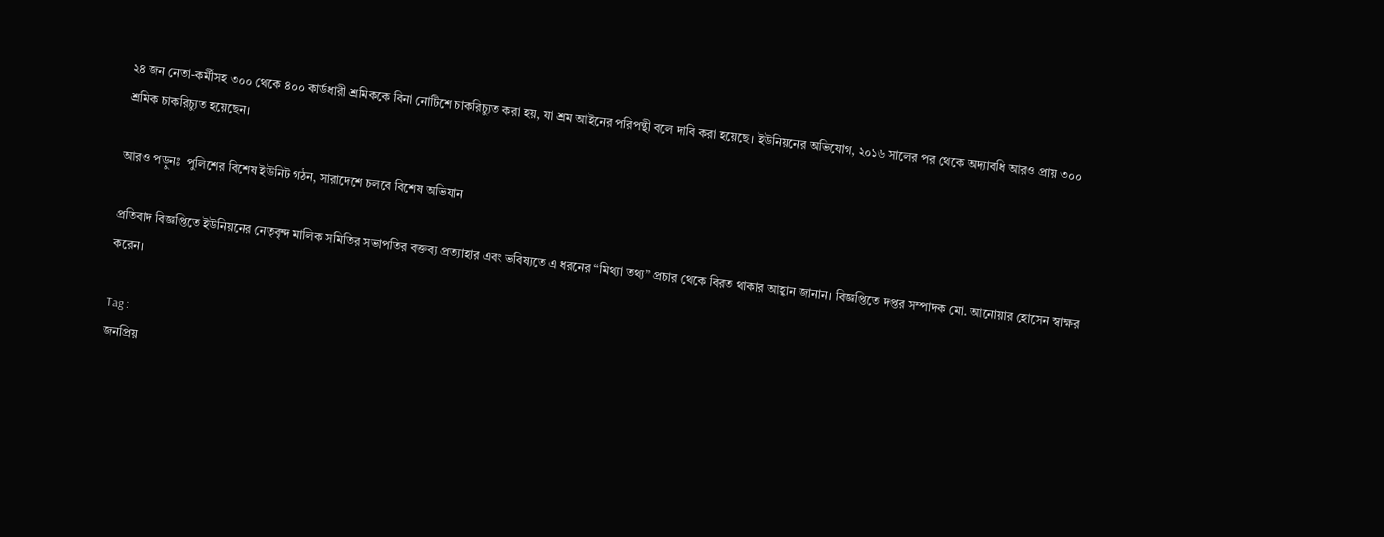২৪ জন নেতা-কর্মীসহ ৩০০ থেকে ৪০০ কার্ডধারী শ্রমিককে বিনা নোটিশে চাকরিচ্যুত করা হয়, যা শ্রম আইনের পরিপন্থী বলে দাবি করা হয়েছে। ইউনিয়নের অভিযোগ, ২০১৬ সালের পর থেকে অদ্যাবধি আরও প্রায় ৩০০ শ্রমিক চাকরিচ্যুত হয়েছেন।

আরও পড়ুনঃ  পুলিশের বিশেষ ইউনিট গঠন, সারাদেশে চলবে বিশেষ অভিযান

প্রতিবাদ বিজ্ঞপ্তিতে ইউনিয়নের নেতৃবৃন্দ মালিক সমিতির সভাপতির বক্তব্য প্রত্যাহার এবং ভবিষ্যতে এ ধরনের “মিথ্যা তথ্য” প্রচার থেকে বিরত থাকার আহ্বান জানান। বিজ্ঞপ্তিতে দপ্তর সম্পাদক মো. আনোয়ার হোসেন স্বাক্ষর করেন।

Tag :
জনপ্রিয়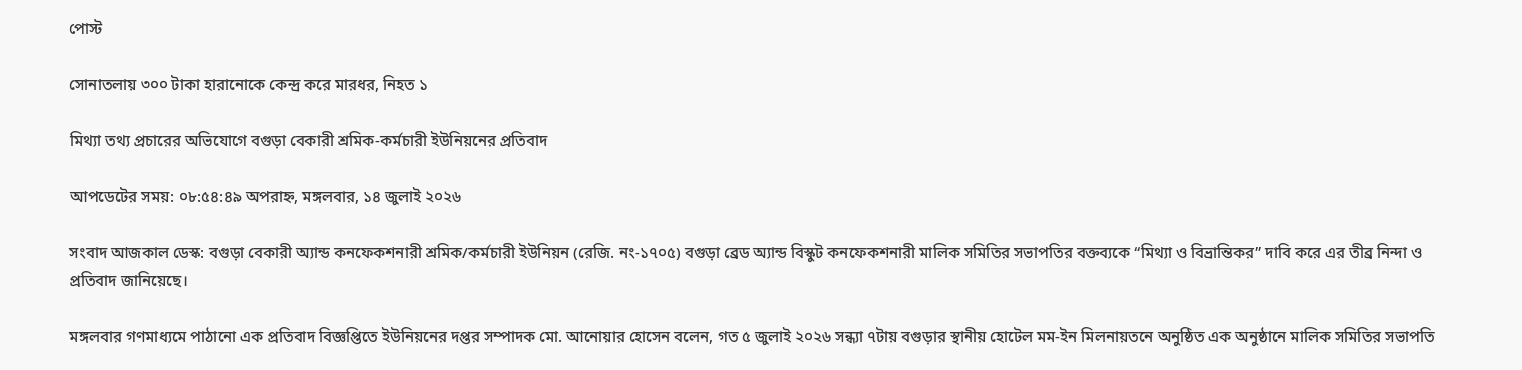পোস্ট

সোনাতলায় ৩০০ টাকা হারানোকে কেন্দ্র করে মারধর, নিহত ১

মিথ্যা তথ্য প্রচারের অভিযোগে বগুড়া বেকারী শ্রমিক-কর্মচারী ইউনিয়নের প্রতিবাদ

আপডেটের সময়: ০৮:৫৪:৪৯ অপরাহ্ন, মঙ্গলবার, ১৪ জুলাই ২০২৬

সংবাদ আজকাল ডেস্ক: বগুড়া বেকারী অ্যান্ড কনফেকশনারী শ্রমিক/কর্মচারী ইউনিয়ন (রেজি. নং-১৭০৫) বগুড়া ব্রেড অ্যান্ড বিস্কুট কনফেকশনারী মালিক সমিতির সভাপতির বক্তব্যকে “মিথ্যা ও বিভ্রান্তিকর” দাবি করে এর তীব্র নিন্দা ও প্রতিবাদ জানিয়েছে।

মঙ্গলবার গণমাধ্যমে পাঠানো এক প্রতিবাদ বিজ্ঞপ্তিতে ইউনিয়নের দপ্তর সম্পাদক মো. আনোয়ার হোসেন বলেন, গত ৫ জুলাই ২০২৬ সন্ধ্যা ৭টায় বগুড়ার স্থানীয় হোটেল মম-ইন মিলনায়তনে অনুষ্ঠিত এক অনুষ্ঠানে মালিক সমিতির সভাপতি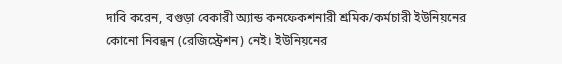দাবি করেন, বগুড়া বেকারী অ্যান্ড কনফেকশনারী শ্রমিক/কর্মচারী ইউনিয়নের কোনো নিবন্ধন (রেজিস্ট্রেশন) নেই। ইউনিয়নের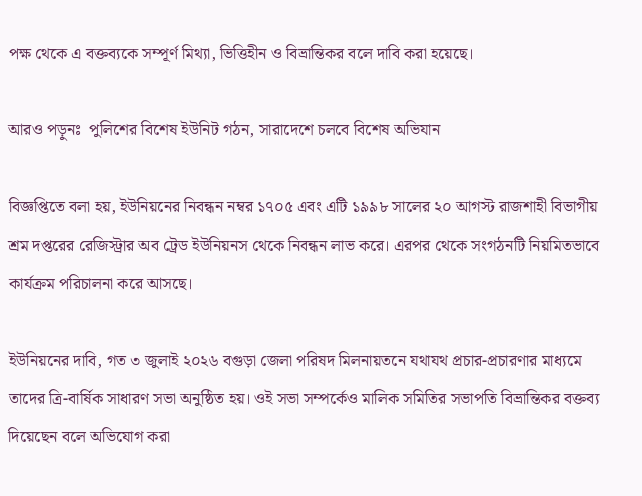পক্ষ থেকে এ বক্তব্যকে সম্পূর্ণ মিথ্যা, ভিত্তিহীন ও বিভ্রান্তিকর বলে দাবি করা হয়েছে।

আরও পড়ুনঃ  পুলিশের বিশেষ ইউনিট গঠন, সারাদেশে চলবে বিশেষ অভিযান

বিজ্ঞপ্তিতে বলা হয়, ইউনিয়নের নিবন্ধন নম্বর ১৭০৫ এবং এটি ১৯৯৮ সালের ২০ আগস্ট রাজশাহী বিভাগীয় শ্রম দপ্তরের রেজিস্ট্রার অব ট্রেড ইউনিয়নস থেকে নিবন্ধন লাভ করে। এরপর থেকে সংগঠনটি নিয়মিতভাবে কার্যক্রম পরিচালনা করে আসছে।

ইউনিয়নের দাবি, গত ৩ জুলাই ২০২৬ বগুড়া জেলা পরিষদ মিলনায়তনে যথাযথ প্রচার-প্রচারণার মাধ্যমে তাদের ত্রি-বার্ষিক সাধারণ সভা অনুষ্ঠিত হয়। ওই সভা সম্পর্কেও মালিক সমিতির সভাপতি বিভ্রান্তিকর বক্তব্য দিয়েছেন বলে অভিযোগ করা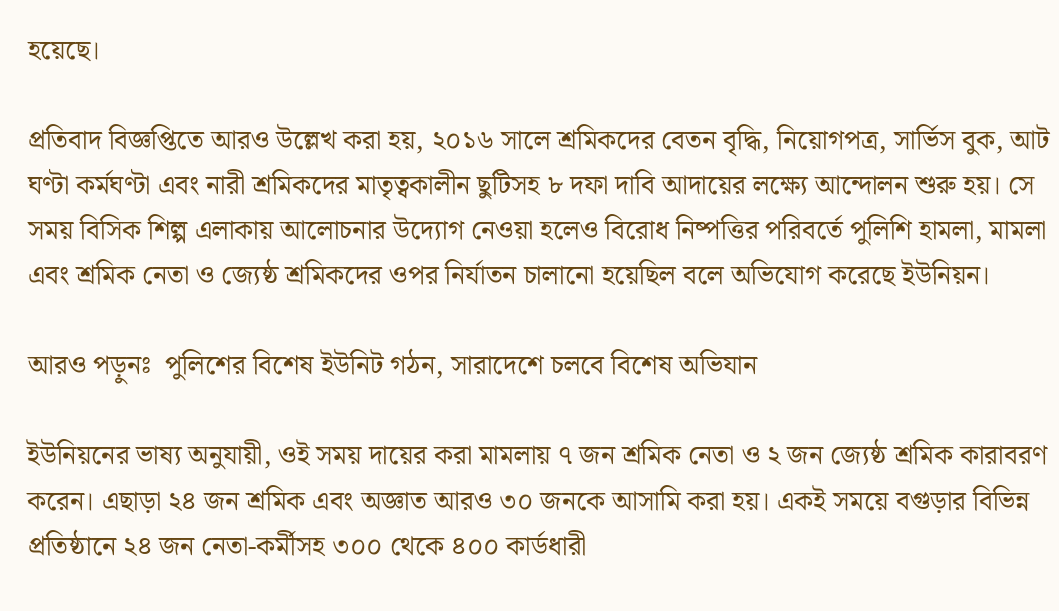হয়েছে।

প্রতিবাদ বিজ্ঞপ্তিতে আরও উল্লেখ করা হয়, ২০১৬ সালে শ্রমিকদের বেতন বৃদ্ধি, নিয়োগপত্র, সার্ভিস বুক, আট ঘণ্টা কর্মঘণ্টা এবং নারী শ্রমিকদের মাতৃত্বকালীন ছুটিসহ ৮ দফা দাবি আদায়ের লক্ষ্যে আন্দোলন শুরু হয়। সে সময় বিসিক শিল্প এলাকায় আলোচনার উদ্যোগ নেওয়া হলেও বিরোধ নিষ্পত্তির পরিবর্তে পুলিশি হামলা, মামলা এবং শ্রমিক নেতা ও জ্যেষ্ঠ শ্রমিকদের ওপর নির্যাতন চালানো হয়েছিল বলে অভিযোগ করেছে ইউনিয়ন।

আরও পড়ুনঃ  পুলিশের বিশেষ ইউনিট গঠন, সারাদেশে চলবে বিশেষ অভিযান

ইউনিয়নের ভাষ্য অনুযায়ী, ওই সময় দায়ের করা মামলায় ৭ জন শ্রমিক নেতা ও ২ জন জ্যেষ্ঠ শ্রমিক কারাবরণ করেন। এছাড়া ২৪ জন শ্রমিক এবং অজ্ঞাত আরও ৩০ জনকে আসামি করা হয়। একই সময়ে বগুড়ার বিভিন্ন প্রতিষ্ঠানে ২৪ জন নেতা-কর্মীসহ ৩০০ থেকে ৪০০ কার্ডধারী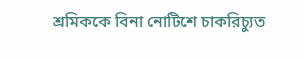শ্রমিককে বিনা নোটিশে চাকরিচ্যুত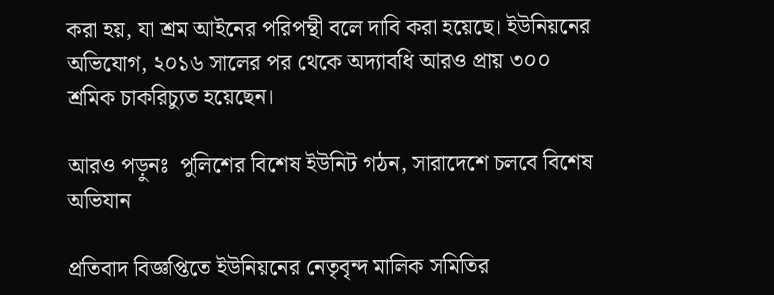করা হয়, যা শ্রম আইনের পরিপন্থী বলে দাবি করা হয়েছে। ইউনিয়নের অভিযোগ, ২০১৬ সালের পর থেকে অদ্যাবধি আরও প্রায় ৩০০ শ্রমিক চাকরিচ্যুত হয়েছেন।

আরও পড়ুনঃ  পুলিশের বিশেষ ইউনিট গঠন, সারাদেশে চলবে বিশেষ অভিযান

প্রতিবাদ বিজ্ঞপ্তিতে ইউনিয়নের নেতৃবৃন্দ মালিক সমিতির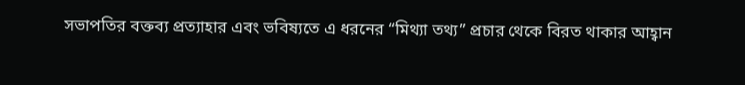সভাপতির বক্তব্য প্রত্যাহার এবং ভবিষ্যতে এ ধরনের “মিথ্যা তথ্য” প্রচার থেকে বিরত থাকার আহ্বান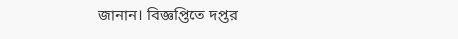জানান। বিজ্ঞপ্তিতে দপ্তর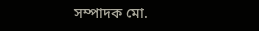সম্পাদক মো.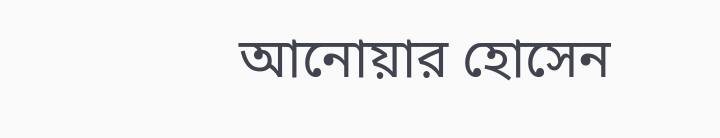আনোয়ার হোসেন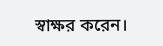স্বাক্ষর করেন।